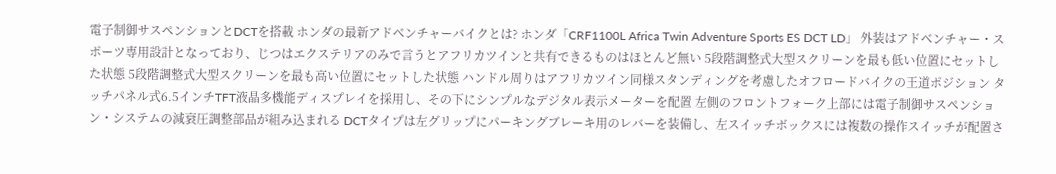電子制御サスペンションとDCTを搭載 ホンダの最新アドベンチャーバイクとは? ホンダ「CRF1100L Africa Twin Adventure Sports ES DCT LD」 外装はアドベンチャー・スポーツ専用設計となっており、じつはエクステリアのみで言うとアフリカツインと共有できるものはほとんど無い 5段階調整式大型スクリーンを最も低い位置にセットした状態 5段階調整式大型スクリーンを最も高い位置にセットした状態 ハンドル周りはアフリカツイン同様スタンディングを考慮したオフロードバイクの王道ポジション タッチパネル式6.5インチTFT液晶多機能ディスプレイを採用し、その下にシンプルなデジタル表示メーターを配置 左側のフロントフォーク上部には電子制御サスペンション・システムの減衰圧調整部品が組み込まれる DCTタイプは左グリップにパーキングブレーキ用のレバーを装備し、左スイッチボックスには複数の操作スイッチが配置さ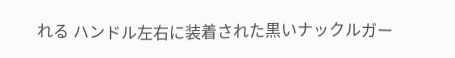れる ハンドル左右に装着された黒いナックルガー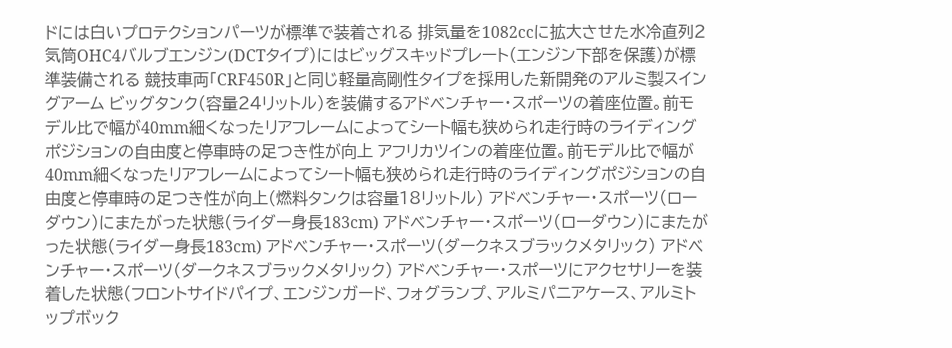ドには白いプロテクションパーツが標準で装着される 排気量を1082ccに拡大させた水冷直列2気筒OHC4バルブエンジン(DCTタイプ)にはビッグスキッドプレート(エンジン下部を保護)が標準装備される 競技車両「CRF450R」と同じ軽量高剛性タイプを採用した新開発のアルミ製スイングアーム ビッグタンク(容量24リットル)を装備するアドベンチャー・スポーツの着座位置。前モデル比で幅が40mm細くなったリアフレームによってシート幅も狭められ走行時のライディングポジションの自由度と停車時の足つき性が向上 アフリカツインの着座位置。前モデル比で幅が40mm細くなったリアフレームによってシート幅も狭められ走行時のライディングポジションの自由度と停車時の足つき性が向上(燃料タンクは容量18リットル) アドベンチャー・スポーツ(ローダウン)にまたがった状態(ライダー身長183cm) アドベンチャー・スポーツ(ローダウン)にまたがった状態(ライダー身長183cm) アドベンチャー・スポーツ(ダークネスブラックメタリック) アドベンチャー・スポーツ(ダークネスブラックメタリック) アドベンチャー・スポーツにアクセサリーを装着した状態(フロントサイドパイプ、エンジンガード、フォグランプ、アルミパニアケース、アルミトップボック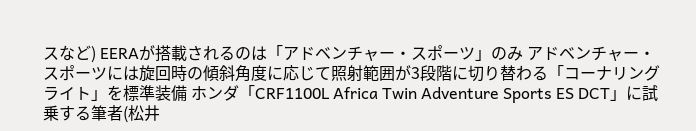スなど) EERAが搭載されるのは「アドベンチャー・スポーツ」のみ アドベンチャー・スポーツには旋回時の傾斜角度に応じて照射範囲が3段階に切り替わる「コーナリングライト」を標準装備 ホンダ「CRF1100L Africa Twin Adventure Sports ES DCT」に試乗する筆者(松井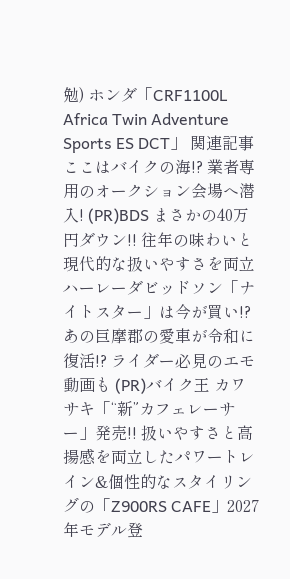勉) ホンダ「CRF1100L Africa Twin Adventure Sports ES DCT」 関連記事 ここはバイクの海!? 業者専用のオークション会場へ潜入! (PR)BDS まさかの40万円ダウン!! 往年の味わいと現代的な扱いやすさを両立 ハーレーダビッドソン「ナイトスター」は今が買い!? あの巨摩郡の愛車が令和に復活!? ライダー必見のエモ動画も (PR)バイク王 カワサキ「“新”カフェレーサー」発売!! 扱いやすさと高揚感を両立したパワートレイン&個性的なスタイリングの「Z900RS CAFE」2027年モデル登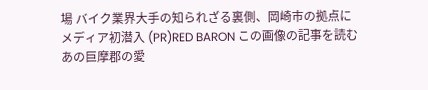場 バイク業界大手の知られざる裏側、岡崎市の拠点にメディア初潜入 (PR)RED BARON この画像の記事を読む あの巨摩郡の愛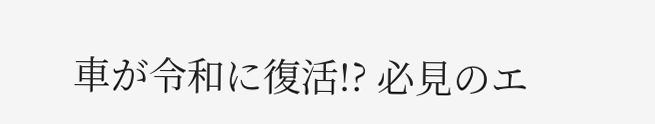車が令和に復活!? 必見のエ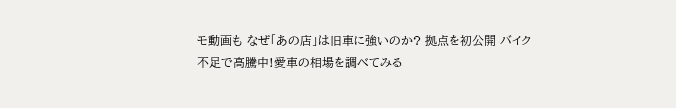モ動画も なぜ「あの店」は旧車に強いのか? 拠点を初公開 バイク不足で高騰中!愛車の相場を調べてみる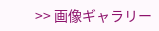>> 画像ギャラリー